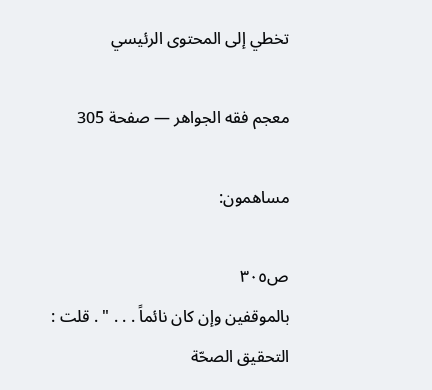تخطي إلى المحتوى الرئيسي

معجم فقه الجواهر — صفحة 305

مساهمون:

ص٣٠٥
بالموقفين وإن كان نائماً . . . " . قلت : التحقيق الصحّة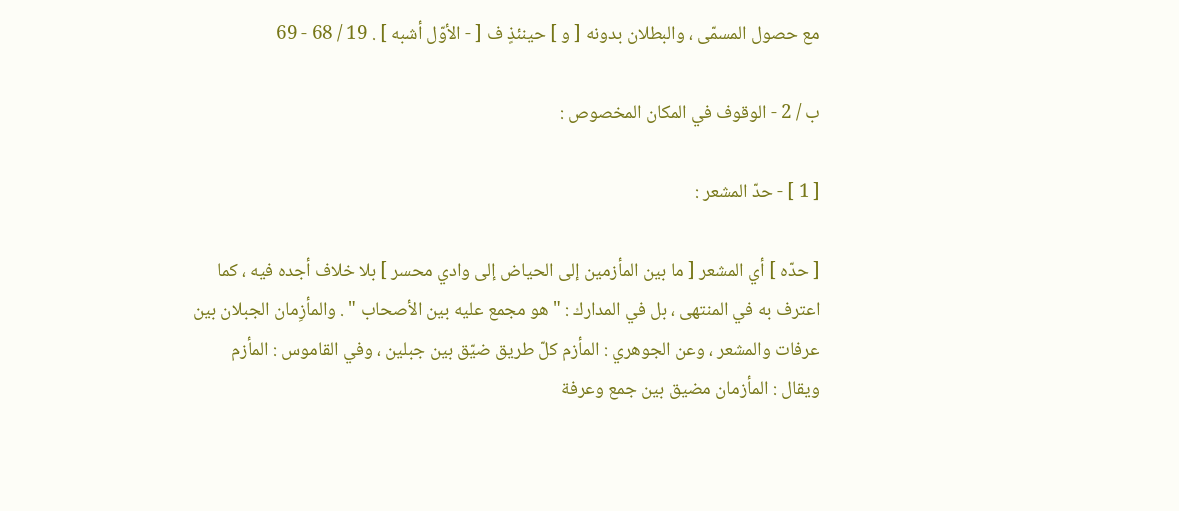مع حصول المسمّى ، والبطلان بدونه [ و ] حينئذٍ ف [ - الأوّل أشبه ] . 19 / 68 - 69

ب / 2 - الوقوف في المكان المخصوص :

[ 1 ] - حدّ المشعر :

[ حدّه ] أي المشعر [ ما بين المأزمين إلى الحياض إلى وادي محسر ] بلا خلاف أجده فيه ، كما اعترف به في المنتهى ، بل في المدارك : " هو مجمع عليه بين الأصحاب " . والمأزِمان الجبلان بين عرفات والمشعر ، وعن الجوهري : المأزم كلّ طريق ضيّق بين جبلين ، وفي القاموس : المأزم ويقال : المأزمان مضيق بين جمع وعرفة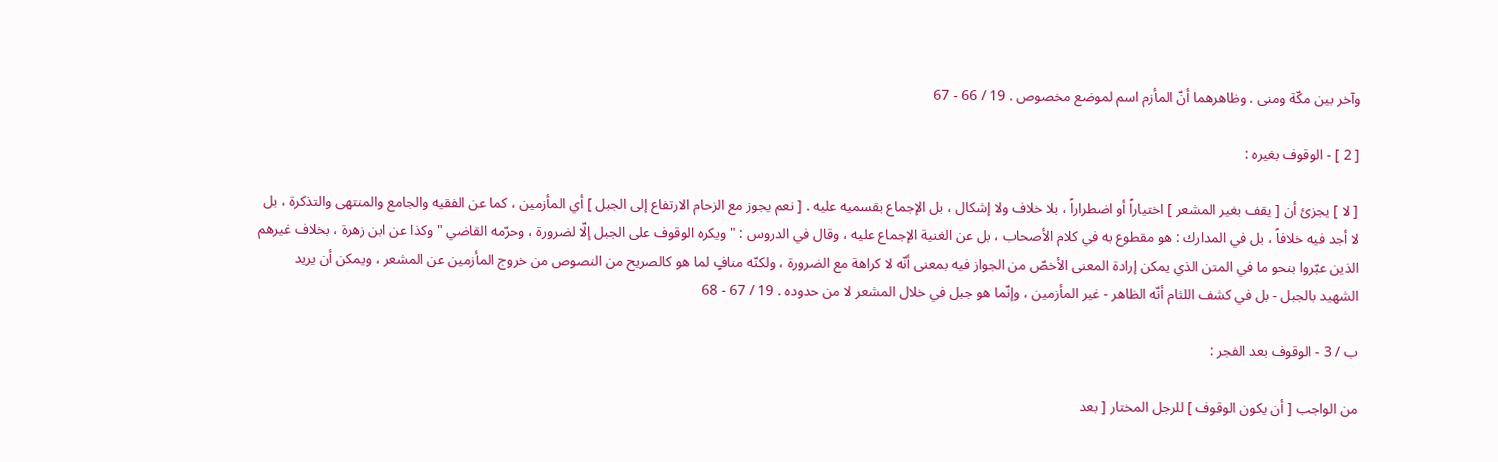وآخر بين مكّة ومنى . وظاهرهما أنّ المأزم اسم لموضع مخصوص . 19 / 66 - 67

[ 2 ] - الوقوف بغيره :

[ لا ] يجزئ أن [ يقف بغير المشعر ] اختياراً أو اضطراراً ، بلا خلاف ولا إشكال ، بل الإجماع بقسميه عليه . [ نعم يجوز مع الزحام الارتفاع إلى الجبل ] أي المأزمين ، كما عن الفقيه والجامع والمنتهى والتذكرة ، بل لا أجد فيه خلافاً ، بل في المدارك : هو مقطوع به في كلام الأصحاب ، بل عن الغنية الإجماع عليه ، وقال في الدروس : " ويكره الوقوف على الجبل إلّا لضرورة ، وحرّمه القاضي " وكذا عن ابن زهرة ، بخلاف غيرهم الذين عبّروا بنحو ما في المتن الذي يمكن إرادة المعنى الأخصّ من الجواز فيه بمعنى أنّه لا كراهة مع الضرورة ، ولكنّه منافٍ لما هو كالصريح من النصوص من خروج المأزمين عن المشعر ، ويمكن أن يريد الشهيد بالجبل - بل في كشف اللثام أنّه الظاهر - غير المأزمين ، وإنّما هو جبل في خلال المشعر لا من حدوده . 19 / 67 - 68

ب / 3 - الوقوف بعد الفجر :

من الواجب [ أن يكون الوقوف ] للرجل المختار [ بعد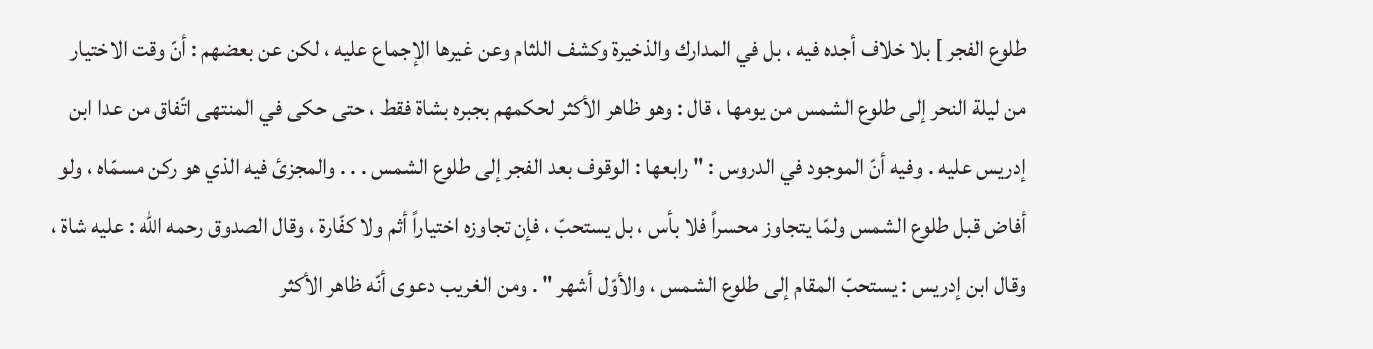طلوع الفجر ] بلا خلاف أجده فيه ، بل في المدارك والذخيرة وكشف اللثام وعن غيرها الإجماع عليه ، لكن عن بعضهم : أنّ وقت الاختيار من ليلة النحر إلى طلوع الشمس من يومها ، قال : وهو ظاهر الأكثر لحكمهم بجبره بشاة فقط ، حتى حكى في المنتهى اتّفاق من عدا ابن إدريس عليه . وفيه أنّ الموجود في الدروس : " رابعها : الوقوف بعد الفجر إلى طلوع الشمس . . . والمجزئ فيه الذي هو ركن مسمّاه ، ولو أفاض قبل طلوع الشمس ولمّا يتجاوز محسراً فلا بأس ، بل يستحبّ ، فإن تجاوزه اختياراً أثم ولا كفّارة ، وقال الصدوق رحمه الله : عليه شاة ، وقال ابن إدريس : يستحبّ المقام إلى طلوع الشمس ، والأوّل أشهر " . ومن الغريب دعوى أنّه ظاهر الأكثر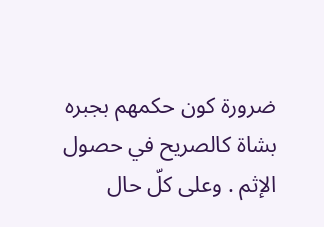ضرورة كون حكمهم بجبره بشاة كالصريح في حصول الإثم . وعلى كلّ حال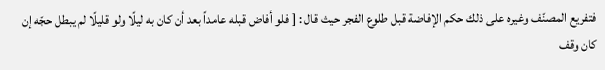فتفريع المصنّف وغيره على ذلك حكم الإفاضة قبل طلوع الفجر حيث قال : [ فلو أفاض قبله عامداً بعد أن كان به ليلًا ولو قليلًا لم يبطل حجّه إن كان وقف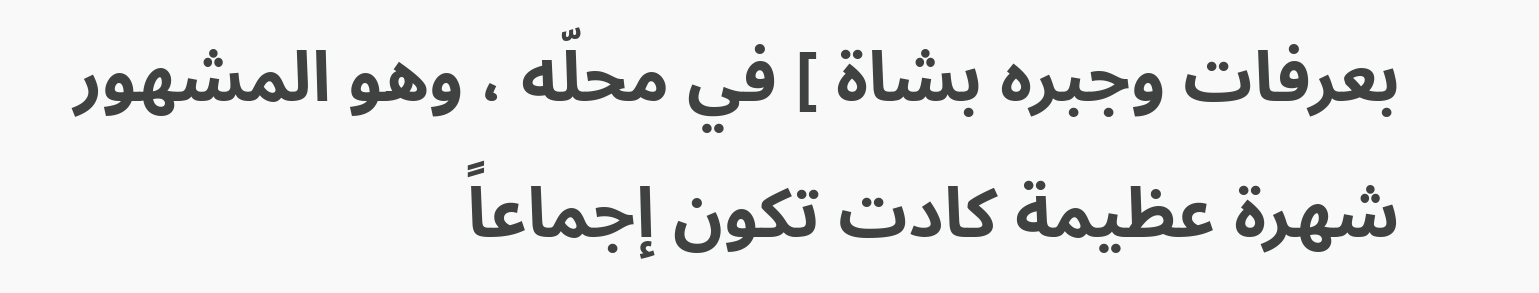بعرفات وجبره بشاة ] في محلّه ، وهو المشهور شهرة عظيمة كادت تكون إجماعاً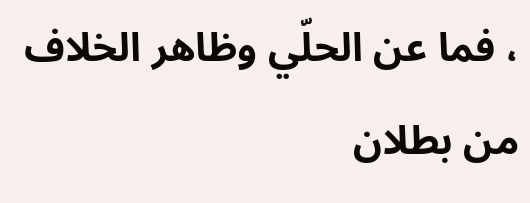، فما عن الحلّي وظاهر الخلاف من بطلان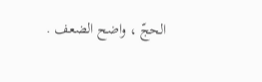الحجّ ، واضح الضعف .